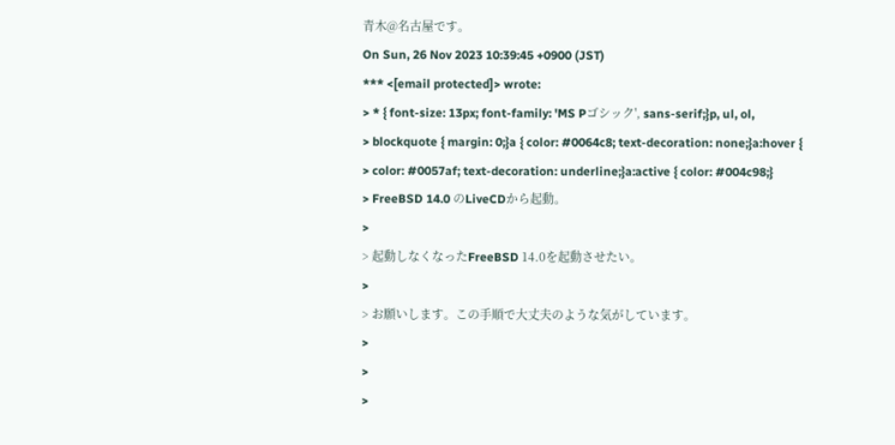青木@名古屋です。
On Sun, 26 Nov 2023 10:39:45 +0900 (JST)
*** <[email protected]> wrote:
> * { font-size: 13px; font-family: 'MS Pゴシック', sans-serif;}p, ul, ol,
> blockquote { margin: 0;}a { color: #0064c8; text-decoration: none;}a:hover {
> color: #0057af; text-decoration: underline;}a:active { color: #004c98;}
> FreeBSD 14.0 のLiveCDから起動。
>
> 起動しなくなったFreeBSD 14.0を起動させたい。
>
> お願いします。この手順で大丈夫のような気がしています。
>
>
>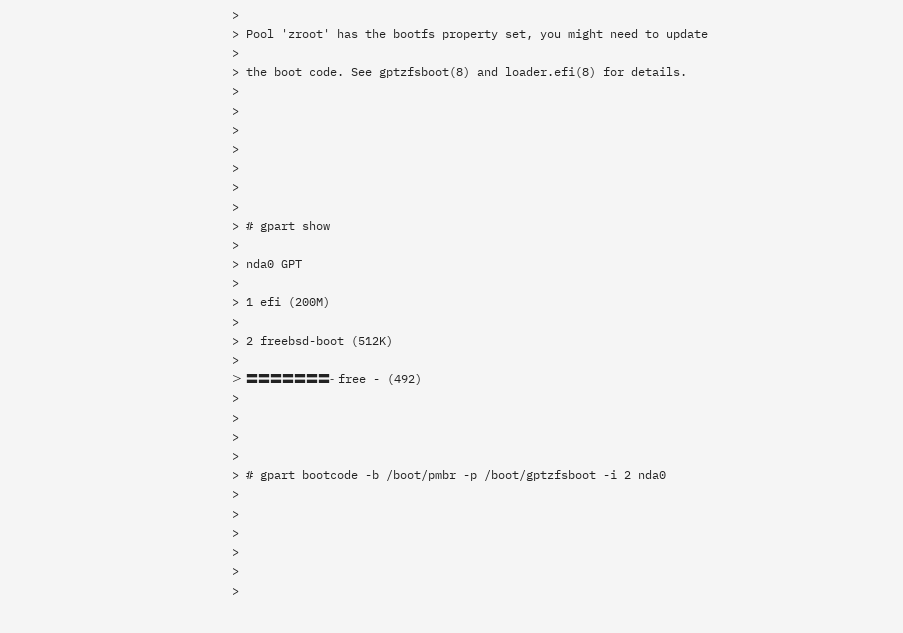>
> Pool 'zroot' has the bootfs property set, you might need to update
>
> the boot code. See gptzfsboot(8) and loader.efi(8) for details.
>
>
>
>
>
>
>
> # gpart show
>
> nda0 GPT
>
> 1 efi (200M)
>
> 2 freebsd-boot (512K)
>
> 〓〓〓〓〓〓〓- free - (492)
>
>
>
>
> # gpart bootcode -b /boot/pmbr -p /boot/gptzfsboot -i 2 nda0
>
>
>
>
>
>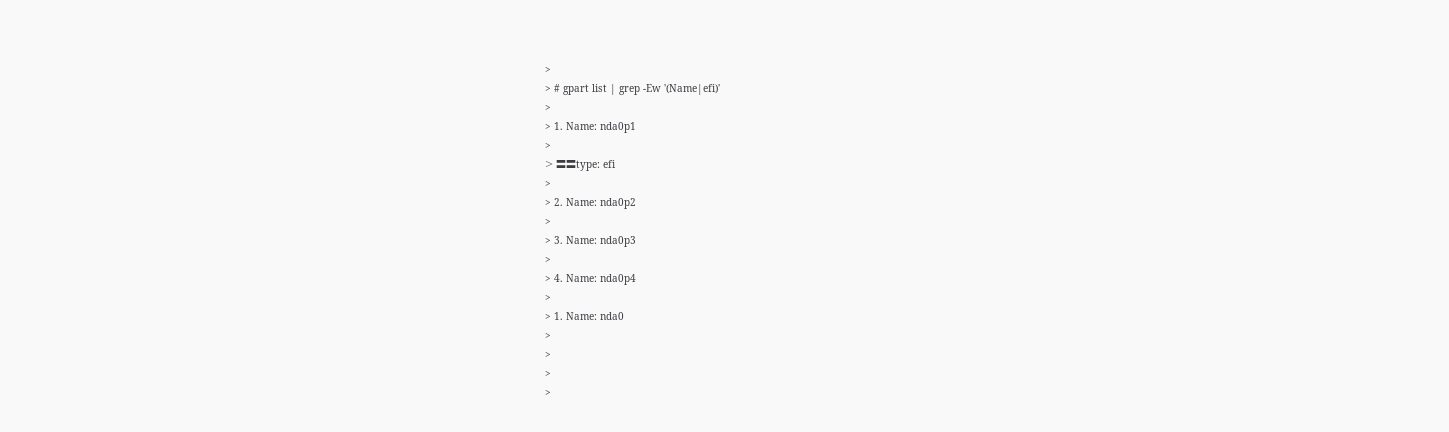>
> # gpart list | grep -Ew '(Name|efi)'
>
> 1. Name: nda0p1
>
> 〓〓type: efi
>
> 2. Name: nda0p2
>
> 3. Name: nda0p3
>
> 4. Name: nda0p4
>
> 1. Name: nda0
>
>
>
>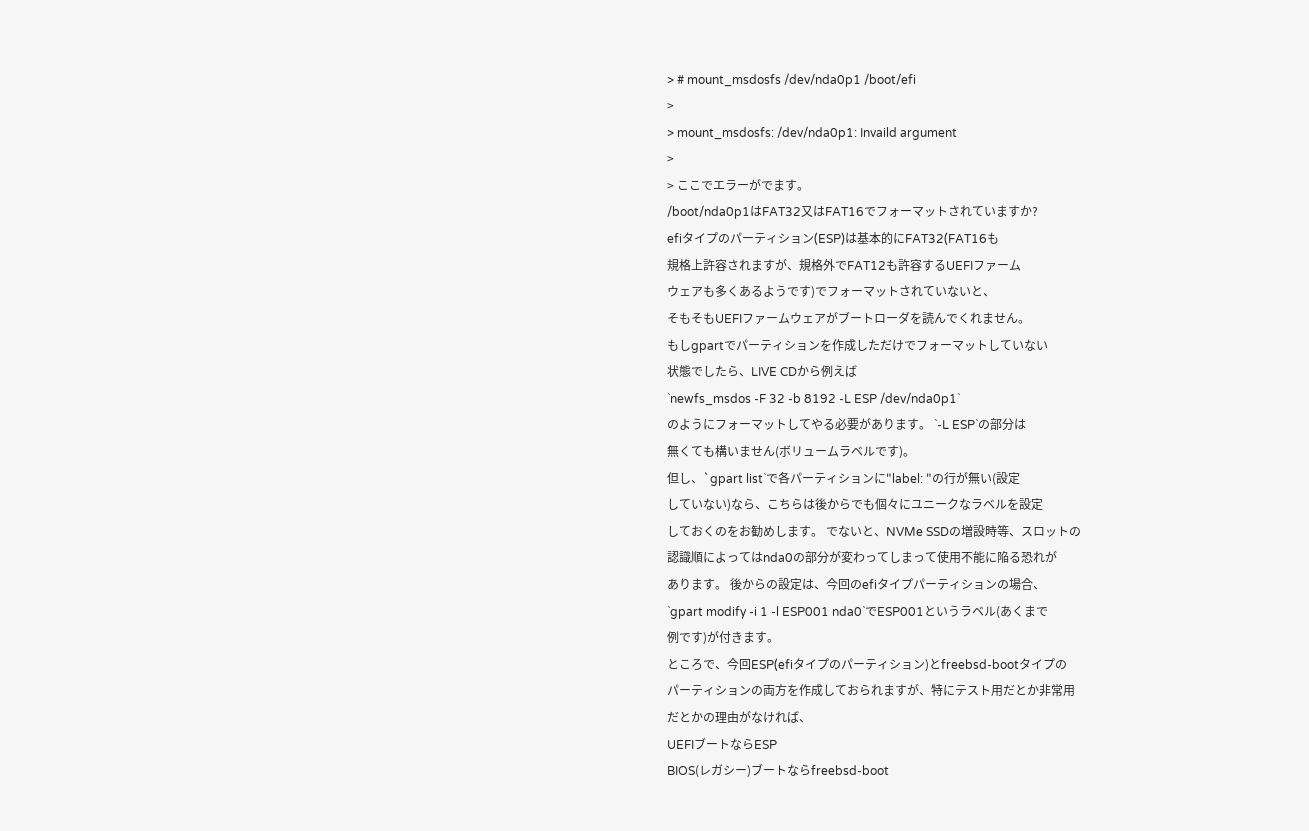> # mount_msdosfs /dev/nda0p1 /boot/efi
>
> mount_msdosfs: /dev/nda0p1: Invaild argument
>
> ここでエラーがでます。
/boot/nda0p1はFAT32又はFAT16でフォーマットされていますか?
efiタイプのパーティション(ESP)は基本的にFAT32(FAT16も
規格上許容されますが、規格外でFAT12も許容するUEFIファーム
ウェアも多くあるようです)でフォーマットされていないと、
そもそもUEFIファームウェアがブートローダを読んでくれません。
もしgpartでパーティションを作成しただけでフォーマットしていない
状態でしたら、LIVE CDから例えば
`newfs_msdos -F 32 -b 8192 -L ESP /dev/nda0p1`
のようにフォーマットしてやる必要があります。 `-L ESP`の部分は
無くても構いません(ボリュームラベルです)。
但し、`gpart list`で各パーティションに"label: "の行が無い(設定
していない)なら、こちらは後からでも個々にユニークなラベルを設定
しておくのをお勧めします。 でないと、NVMe SSDの増設時等、スロットの
認識順によってはnda0の部分が変わってしまって使用不能に陥る恐れが
あります。 後からの設定は、今回のefiタイプパーティションの場合、
`gpart modify -i 1 -l ESP001 nda0`でESP001というラベル(あくまで
例です)が付きます。
ところで、今回ESP(efiタイプのパーティション)とfreebsd-bootタイプの
パーティションの両方を作成しておられますが、特にテスト用だとか非常用
だとかの理由がなければ、
UEFIブートならESP
BIOS(レガシー)ブートならfreebsd-boot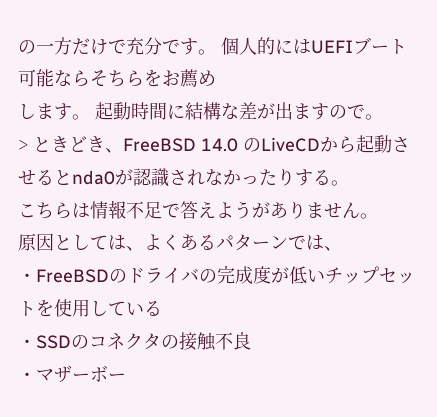の一方だけで充分です。 個人的にはUEFIブート可能ならそちらをお薦め
します。 起動時間に結構な差が出ますので。
> ときどき、FreeBSD 14.0 のLiveCDから起動させるとnda0が認識されなかったりする。
こちらは情報不足で答えようがありません。
原因としては、よくあるパターンでは、
・FreeBSDのドライバの完成度が低いチップセットを使用している
・SSDのコネクタの接触不良
・マザーボー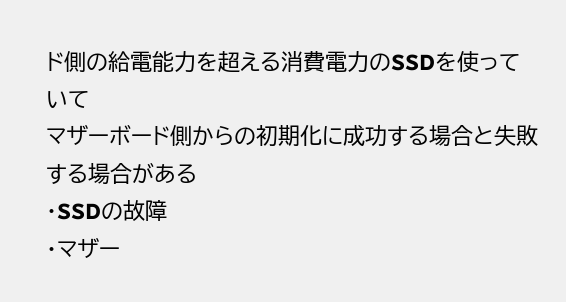ド側の給電能力を超える消費電力のSSDを使っていて
マザーボード側からの初期化に成功する場合と失敗する場合がある
・SSDの故障
・マザー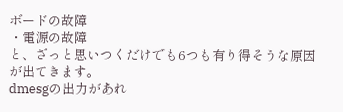ボードの故障
・電源の故障
と、ざっと思いつくだけでも6つも有り得そうな原因が出てきます。
dmesgの出力があれ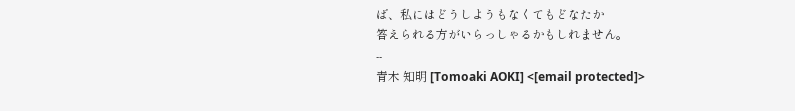ば、私にはどうしようもなくてもどなたか
答えられる方がいらっしゃるかもしれません。
--
青木 知明 [Tomoaki AOKI] <[email protected]>